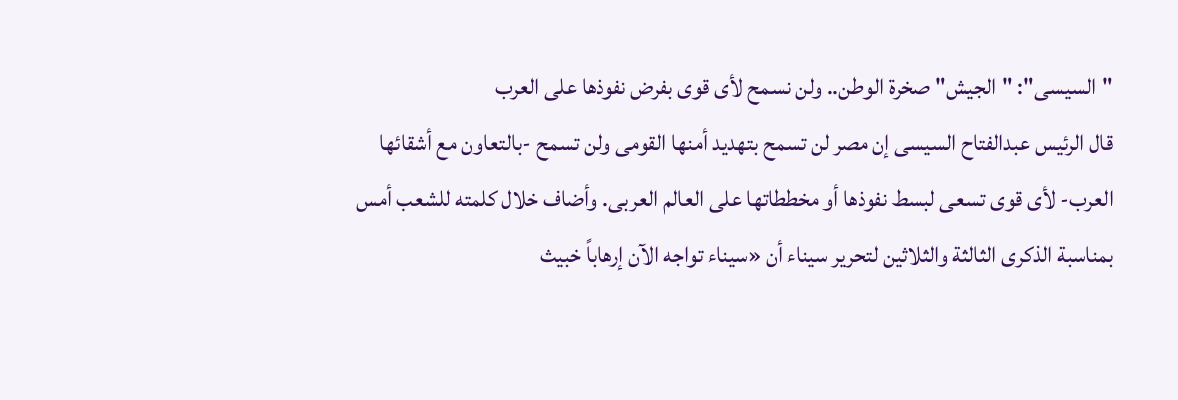"السيسى": "الجيش" صخرة الوطن.. ولن نسمح لأى قوى بفرض نفوذها على العرب
قال الرئيس عبدالفتاح السيسى إن مصر لن تسمح بتهديد أمنها القومى ولن تسمح -بالتعاون مع أشقائها العرب- لأى قوى تسعى لبسط نفوذها أو مخططاتها على العالم العربى. وأضاف خلال كلمته للشعب أمس بمناسبة الذكرى الثالثة والثلاثين لتحرير سيناء أن «سيناء تواجه الآن إرهاباً خبيث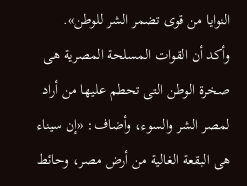النوايا من قوى تضمر الشر للوطن».
وأكد أن القوات المسلحة المصرية هى صخرة الوطن التى تحطم عليها من أراد لمصر الشر والسوء، وأضاف: «إن سيناء هى البقعة الغالية من أرض مصر، وحائط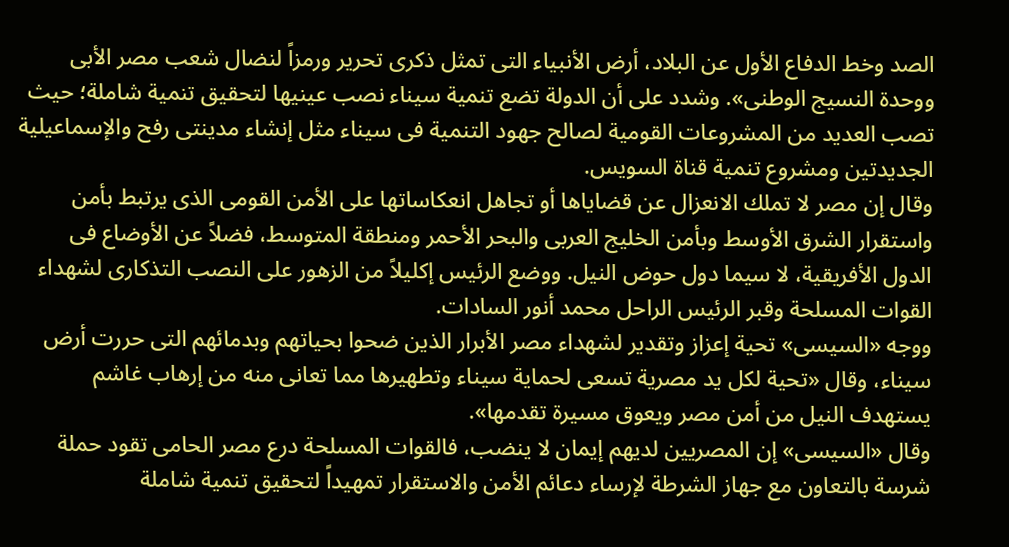الصد وخط الدفاع الأول عن البلاد، أرض الأنبياء التى تمثل ذكرى تحرير ورمزاً لنضال شعب مصر الأبى ووحدة النسيج الوطنى». وشدد على أن الدولة تضع تنمية سيناء نصب عينيها لتحقيق تنمية شاملة؛ حيث تصب العديد من المشروعات القومية لصالح جهود التنمية فى سيناء مثل إنشاء مدينتى رفح والإسماعيلية الجديدتين ومشروع تنمية قناة السويس.
وقال إن مصر لا تملك الانعزال عن قضاياها أو تجاهل انعكاساتها على الأمن القومى الذى يرتبط بأمن واستقرار الشرق الأوسط وبأمن الخليج العربى والبحر الأحمر ومنطقة المتوسط، فضلاً عن الأوضاع فى الدول الأفريقية، لا سيما دول حوض النيل. ووضع الرئيس إكليلاً من الزهور على النصب التذكارى لشهداء القوات المسلحة وقبر الرئيس الراحل محمد أنور السادات.
ووجه «السيسى» تحية إعزاز وتقدير لشهداء مصر الأبرار الذين ضحوا بحياتهم وبدمائهم التى حررت أرض سيناء، وقال «تحية لكل يد مصرية تسعى لحماية سيناء وتطهيرها مما تعانى منه من إرهاب غاشم يستهدف النيل من أمن مصر ويعوق مسيرة تقدمها».
وقال «السيسى» إن المصريين لديهم إيمان لا ينضب، فالقوات المسلحة درع مصر الحامى تقود حملة شرسة بالتعاون مع جهاز الشرطة لإرساء دعائم الأمن والاستقرار تمهيداً لتحقيق تنمية شاملة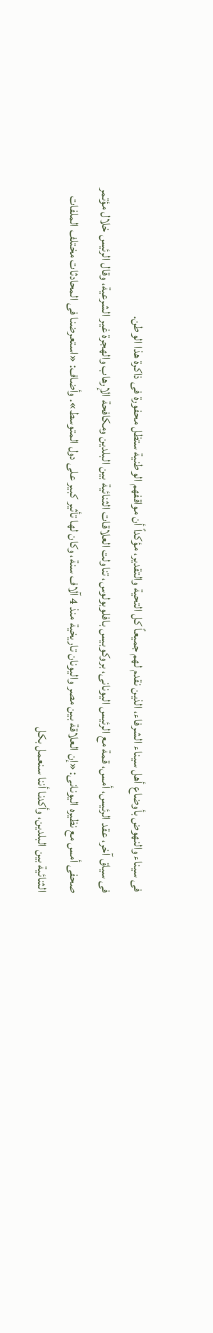فى سيناء والنهوض بأوضاع أهل سيناء الشرفاء، الذين نقدم لهم جميعاً كل التحية والتقدير، مؤكداً أن مواقفهم الوطنية ستظل محفورة فى ذاكرة هذا الوطن.
فى سياق آخر، عقد الرئيس، أمس، قمة مع الرئيس اليونانى، بروكوبيس بافلوبولوس، تناولت العلاقات الثنائية بين البلدين ومكافحة الإرهاب والهجرة غير الشرعية، وقال الرئيس خلال مؤتمر صحفى أمس مع نظيره اليونانى: «إن العلاقة بين مصر واليونان تاريخية منذ 4 آلاف سنة، وكان لها تأثير كبير على دول المتوسط». وأضاف: «استعرضنا فى المحادثات مختلف الملفات الثنائية بين البلدين، وأكدنا أننا سنعمل بكل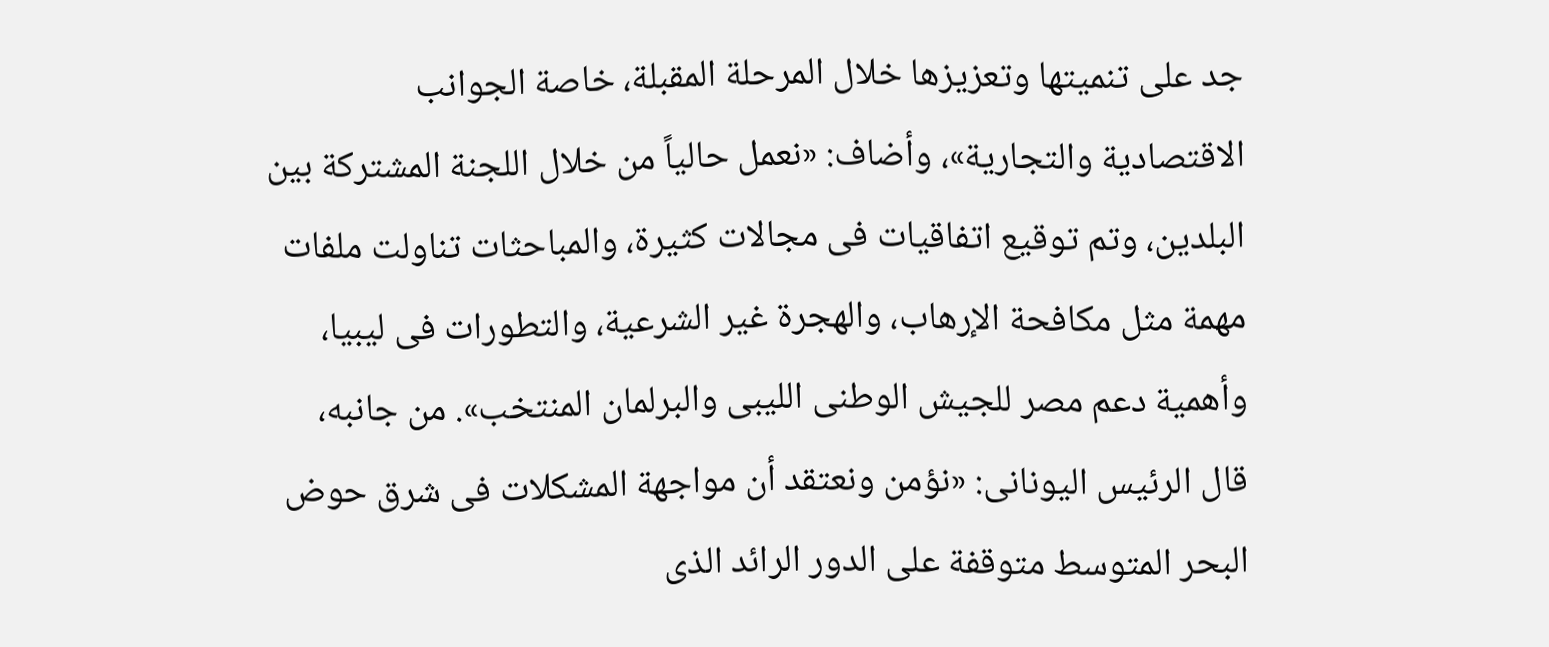جد على تنميتها وتعزيزها خلال المرحلة المقبلة، خاصة الجوانب الاقتصادية والتجارية»، وأضاف: «نعمل حالياً من خلال اللجنة المشتركة بين البلدين، وتم توقيع اتفاقيات فى مجالات كثيرة، والمباحثات تناولت ملفات مهمة مثل مكافحة الإرهاب، والهجرة غير الشرعية، والتطورات فى ليبيا، وأهمية دعم مصر للجيش الوطنى الليبى والبرلمان المنتخب». من جانبه، قال الرئيس اليونانى: «نؤمن ونعتقد أن مواجهة المشكلات فى شرق حوض البحر المتوسط متوقفة على الدور الرائد الذى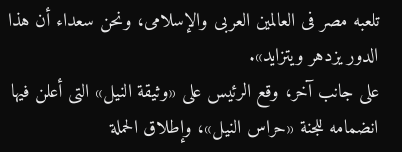تلعبه مصر فى العالمين العربى والإسلامى، ونحن سعداء أن هذا الدور يزدهر ويتزايد».
على جانب آخر، وقع الرئيس على «وثيقة النيل» التى أعلن فيها انضمامه للجنة «حراس النيل»، وإطلاق الحملة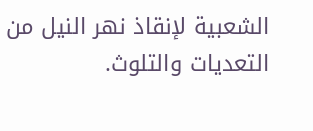الشعبية لإنقاذ نهر النيل من التعديات والتلوث.